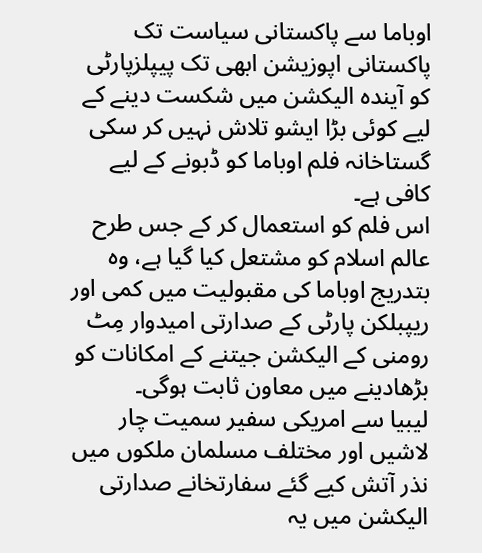اوباما سے پاکستانی سیاست تک
پاکستانی اپوزیشن ابھی تک پیپلزپارٹی کو آیندہ الیکشن میں شکست دینے کے لیے کوئی بڑا ایشو تلاش نہیں کر سکی
گستاخانہ فلم اوباما کو ڈبونے کے لیے کافی ہے۔
اس فلم کو استعمال کر کے جس طرح عالم اسلام کو مشتعل کیا گیا ہے، وہ بتدریج اوباما کی مقبولیت میں کمی اور ریپبلکن پارٹی کے صدارتی امیدوار مِٹ رومنی کے الیکشن جیتنے کے امکانات کو بڑھادینے میں معاون ثابت ہوگی۔
لیبیا سے امریکی سفیر سمیت چار لاشیں اور مختلف مسلمان ملکوں میں نذر آتش کیے گئے سفارتخانے صدارتی الیکشن میں یہ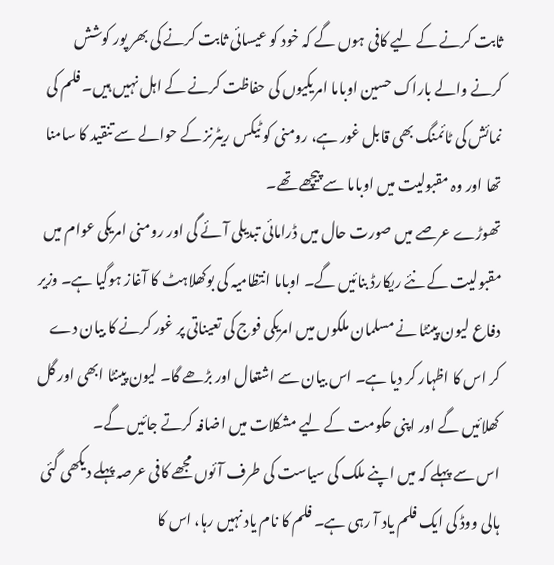ثابت کرنے کے لیے کافی ہوں گے کہ خود کو عیسائی ثابت کرنے کی بھر پور کوشش کرنے والے باراک حسین اوباما امریکیوں کی حفاظت کرنے کے اہل نہیں ہیں۔ فلم کی نمائش کی ٹائمنگ بھی قابل غور ہے، رومنی کو ٹیکس ریٹرنز کے حوالے سے تنقید کا سامنا تھا اور وہ مقبولیت میں اوباما سے پیچھے تھے۔
تھوڑے عرصے میں صورت حال میں ڈرامائی تبدیلی آئے گی اور رومنی امریکی عوام میں مقبولیت کے نئے ریکارڈ بنائیں گے۔ اوباما انتظامیہ کی بوکھلاہٹ کا آغاز ہوگیا ہے۔ وزیر دفاع لیون پینٹا نے مسلمان ملکوں میں امریکی فوج کی تعیناتی پر غور کرنے کا بیان دے کر اس کا اظہار کر دیا ہے۔ اس بیان سے اشتعال اور بڑھے گا۔ لیون پینٹا ابھی اور گل کھلائیں گے اور اپنی حکومت کے لیے مشکلات میں اضافہ کرتے جائیں گے۔
اس سے پہلے کہ میں اپنے ملک کی سیاست کی طرف آئوں مجھے کافی عرصہ پہلے دیکھی گئی ہالی ووڈ کی ایک فلم یاد آ رہی ہے۔ فلم کا نام یاد نہیں رہا، اس کا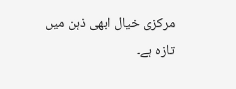مرکزی خیال ابھی ذہن میں تازہ ہے۔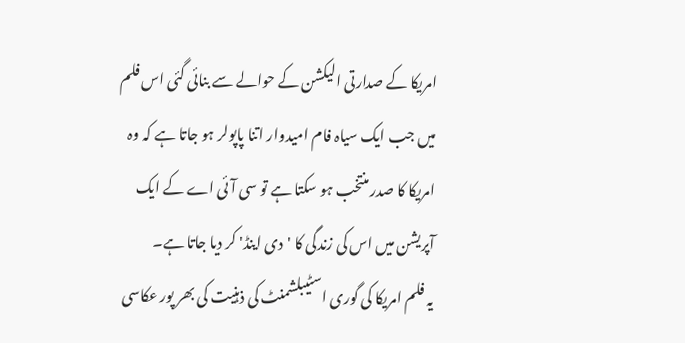امریکا کے صدارتی الیکشن کے حوالے سے بنائی گئی اس فلم میں جب ایک سیاہ فام امیدوار اتنا پاپولر ہو جاتا ہے کہ وہ امریکا کا صدر منتخب ہو سکتا ہے تو سی آئی اے کے ایک آپریشن میں اس کی زندگی کا 'دی اینڈ' کر دیا جاتا ہے۔
یہ فلم امریکا کی گوری اسٹیبلشمنٹ کی ذہنیت کی بھر پور عکاسی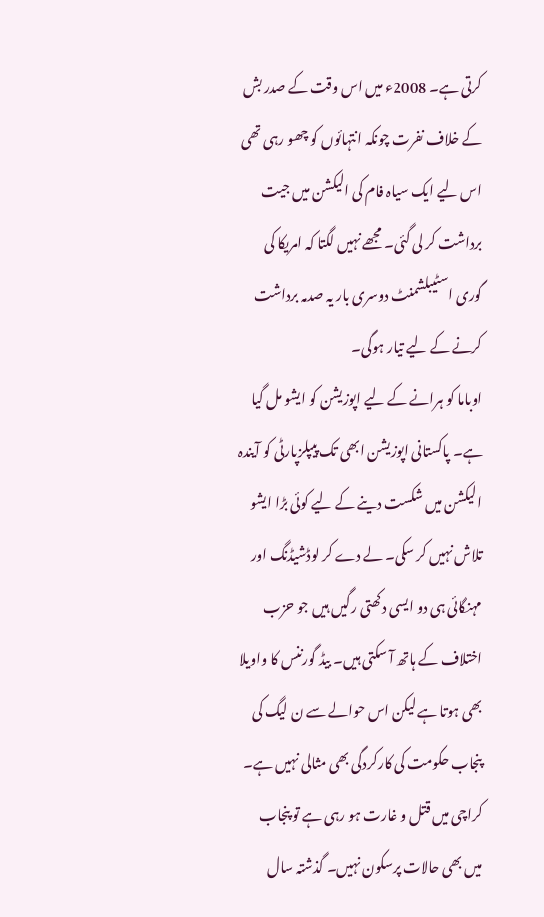کرتی ہے۔ 2008ء میں اس وقت کے صدر بش کے خلاف نفرت چونکہ انتہائوں کو چھو رہی تھی اس لیے ایک سیاہ فام کی الیکشن میں جیت برداشت کر لی گئی۔ مجھے نہیں لگتا کہ امریکا کی گوری اسٹیبلشمنٹ دوسری بار یہ صدمہ برداشت کرنے کے لیے تیار ہوگی۔
اوباما کو ہرانے کے لیے اپوزیشن کو ایشو مل گیا ہے۔ پاکستانی اپوزیشن ابھی تک پیپلزپارٹی کو آیندہ الیکشن میں شکست دینے کے لیے کوئی بڑا ایشو تلاش نہیں کر سکی۔ لے دے کر لوڈشیڈنگ اور مہنگائی ہی دو ایسی دکھتی رگیں ہیں جو حزب اختلاف کے ہاتھ آ سکتی ہیں۔ بیڈ گورننس کا واویلا بھی ہوتا ہے لیکن اس حوالے سے ن لیگ کی پنجاب حکومت کی کارکردگی بھی مثالی نہیں ہے۔
کراچی میں قتل و غارت ہو رہی ہے تو پنجاب میں بھی حالات پرسکون نہیں۔ گذشتہ سال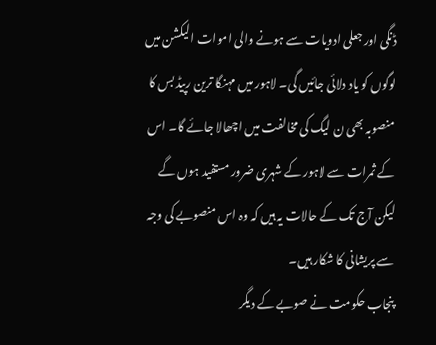ڈنگی اور جعلی ادویات سے ہونے والی اموات الیکشن میں لوگوں کو یاد دلائی جائیں گی۔ لاہور میں مہنگا ترین رپیڈ بس کا منصوبہ بھی ن لیگ کی مخالفت میں اچھالا جائے گا۔ اس کے ثمرات سے لاہور کے شہری ضرور مستفید ہوں گے لیکن آج تک کے حالات یہ ہیں کہ وہ اس منصوبے کی وجہ سے پریشانی کا شکار ہیں۔
پنجاب حکومت نے صوبے کے دیگر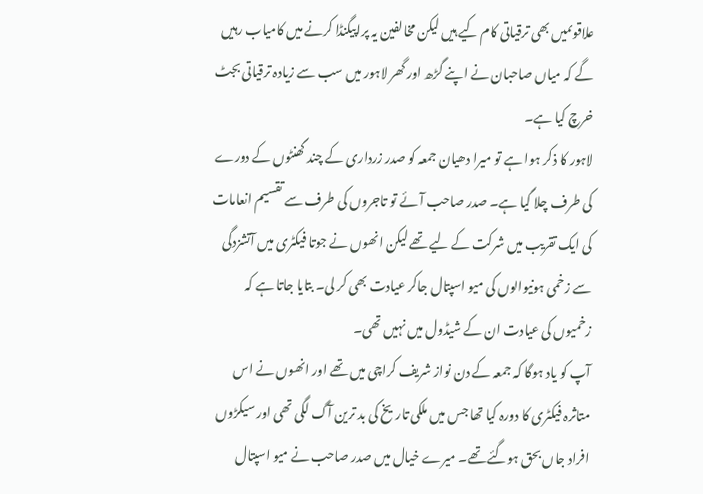علاقوںمیں بھی ترقیاتی کام کیے ہیں لیکن مخالفین یہ پراپیگنڈا کرنے میں کامیاب رہیں گے کہ میاں صاحبان نے اپنے گڑھ اور گھر لاہور میں سب سے زیادہ ترقیاتی بجٹ خرچ کیا ہے۔
لاہور کا ذکر ہوا ہے تو میرا دھیان جمعہ کو صدر زرداری کے چند گھنٹوں کے دورے کی طرف چلا گیا ہے۔ صدر صاحب آئے تو تاجروں کی طرف سے تقسیم انعامات کی ایک تقریب میں شرکت کے لیے تھے لیکن انھوں نے جوتا فیکٹری میں آتشزدگی سے زخمی ہونیوالوں کی میو اسپتال جاکر عیادت بھی کر لی۔ بتایا جاتا ہے کہ زخمیوں کی عیادت ان کے شیڈول میں نہیں تھی۔
آپ کو یاد ہوگا کہ جمعہ کے دن نواز شریف کراچی میں تھے اور انھوں نے اس متاثرہ فیکٹری کا دورہ کیا تھا جس میں ملکی تاریخ کی بد ترین آگ لگی تھی اور سیکڑوں افراد جاں بحق ہوگئے تھے۔ میرے خیال میں صدر صاحب نے میو اسپتال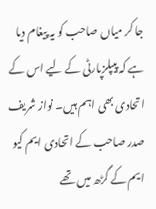جا کر میاں صاحب کو یہ پیغام دیا ہے کہ پیپلزپارٹی کے لیے اس کے اتحادی بھی اہم ہیں۔ نواز شریف صدر صاحب کے اتحادی ایم کیو ایم کے گڑھ میں تھے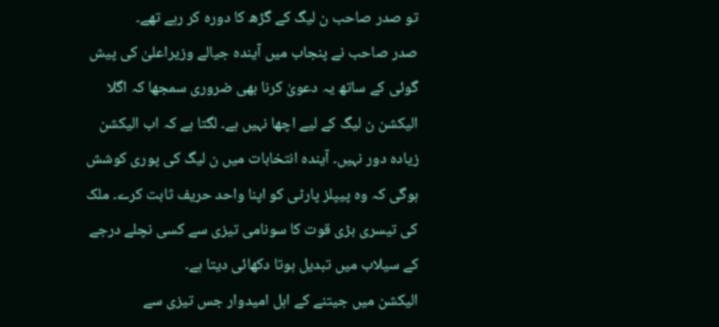تو صدر صاحب ن لیگ کے گڑھ کا دورہ کر رہے تھے۔
صدر صاحب نے پنجاب میں آیندہ جیالے وزیراعلیٰ کی پیش گوئی کے ساتھ یہ دعویٰ کرنا بھی ضروری سمجھا کہ اگلا الیکشن ن لیگ کے لیے اچھا نہیں ہے۔ لگتا ہے کہ اب الیکشن زیادہ دور نہیں۔ آیندہ انتخابات میں ن لیگ کی پوری کوشش ہوگی کہ وہ پیپلز پارٹی کو اپنا واحد حریف ثابت کرے۔ ملک کی تیسری بڑی قوت کا سونامی تیزی سے کسی نچلے درجے کے سیلاب میں تبدیل ہوتا دکھائی دیتا ہے۔
الیکشن میں جیتنے کے اہل امیدوار جس تیزی سے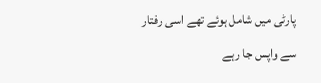پارٹی میں شامل ہوئے تھے اسی رفتار سے واپس جا رہے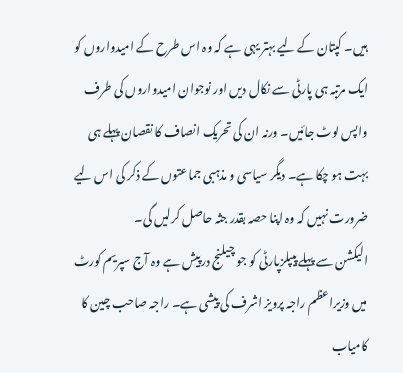ہیں۔ کپتان کے لیے بہتر یہی ہے کہ وہ اس طرح کے امیدواروں کو ایک مرتبہ ہی پارٹی سے نکال دیں اور نوجوان امیدواروں کی طرف واپس لوٹ جائیں۔ ورنہ ان کی تحریک انصاف کا نقصان پہلے ہی بہت ہو چکا ہے۔ دیگر سیاسی و مذہبی جماعتوں کے ذکر کی اس لیے ضرورت نہیں کہ وہ اپنا حصہ بقدر جثہ حاصل کرلیں گی۔
الیکشن سے پہلے پیپلزپارٹی کو جو چیلنج درپیش ہے وہ آج سپریم کورٹ میں وزیراعظم راجہ پرویز اشرف کی پیشی ہے۔ راجہ صاحب چین کا کامیاب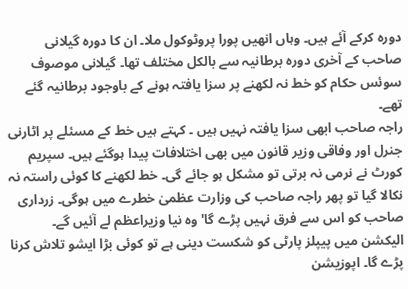دورہ کرکے آئے ہیں۔ وہاں انھیں پورا پروٹوکول ملا۔ ان کا دورہ گیلانی صاحب کے آخری دورہ برطانیہ سے بالکل مختلف تھا۔ گیلانی موصوف سوئس حکام کو خط نہ لکھنے پر سزا یافتہ ہونے کے باوجود برطانیہ گئے تھے۔
راجہ صاحب ابھی سزا یافتہ نہیں ہیں ۔ کہتے ہیں خط کے مسئلے پر اٹارنی جنرل اور وفاقی وزیر قانون میں بھی اختلافات پیدا ہوگئے ہیں۔ سپریم کورٹ نے نرمی نہ برتی تو مشکل ہو جائے گی۔ خط لکھنے کا کوئی راستہ نہ نکالا گیا تو پھر راجہ صاحب کی وزارت عظمیٰ خطرے میں ہوگی۔ زرداری صاحب کو اس سے فرق نہیں پڑے گا' وہ نیا وزیراعظم لے آئیں گے۔ الیکشن میں پیپلز پارٹی کو شکست دینی ہے تو کوئی بڑا ایشو تلاش کرنا پڑے گا۔ اپوزیشن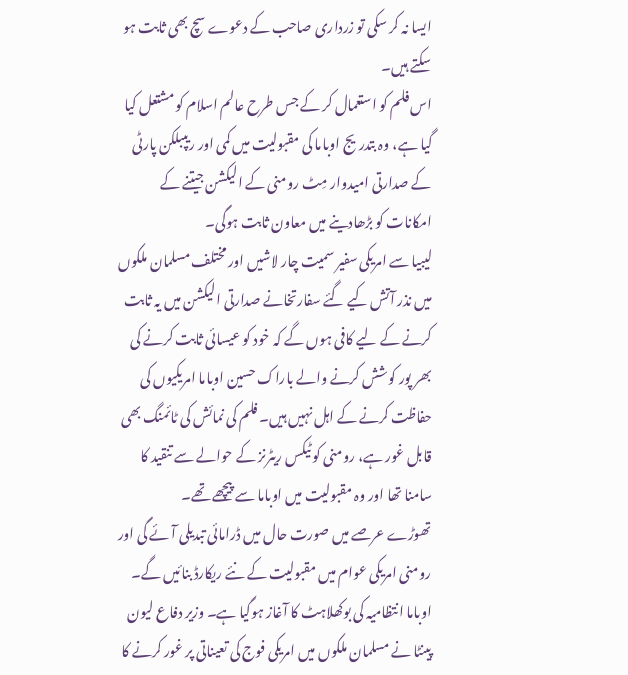ایسا نہ کر سکی تو زرداری صاحب کے دعوے سچ بھی ثابت ہو سکتے ہیں۔
اس فلم کو استعمال کر کے جس طرح عالم اسلام کو مشتعل کیا گیا ہے، وہ بتدریج اوباما کی مقبولیت میں کمی اور ریپبلکن پارٹی کے صدارتی امیدوار مِٹ رومنی کے الیکشن جیتنے کے امکانات کو بڑھادینے میں معاون ثابت ہوگی۔
لیبیا سے امریکی سفیر سمیت چار لاشیں اور مختلف مسلمان ملکوں میں نذر آتش کیے گئے سفارتخانے صدارتی الیکشن میں یہ ثابت کرنے کے لیے کافی ہوں گے کہ خود کو عیسائی ثابت کرنے کی بھر پور کوشش کرنے والے باراک حسین اوباما امریکیوں کی حفاظت کرنے کے اہل نہیں ہیں۔ فلم کی نمائش کی ٹائمنگ بھی قابل غور ہے، رومنی کو ٹیکس ریٹرنز کے حوالے سے تنقید کا سامنا تھا اور وہ مقبولیت میں اوباما سے پیچھے تھے۔
تھوڑے عرصے میں صورت حال میں ڈرامائی تبدیلی آئے گی اور رومنی امریکی عوام میں مقبولیت کے نئے ریکارڈ بنائیں گے۔ اوباما انتظامیہ کی بوکھلاہٹ کا آغاز ہوگیا ہے۔ وزیر دفاع لیون پینٹا نے مسلمان ملکوں میں امریکی فوج کی تعیناتی پر غور کرنے کا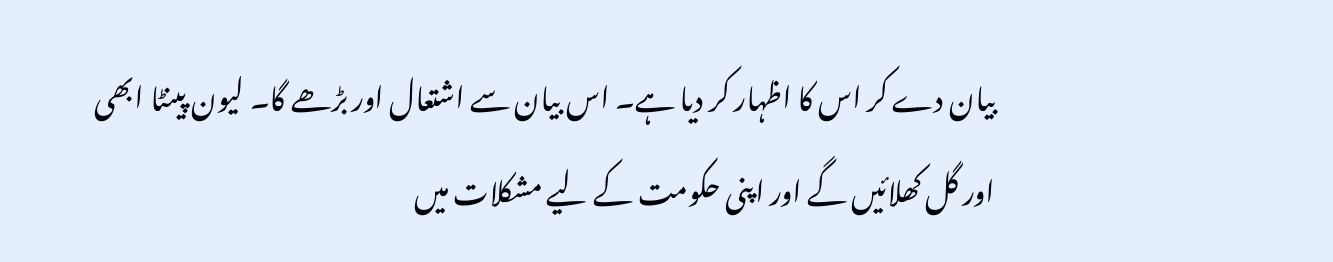بیان دے کر اس کا اظہار کر دیا ہے۔ اس بیان سے اشتعال اور بڑھے گا۔ لیون پینٹا ابھی اور گل کھلائیں گے اور اپنی حکومت کے لیے مشکلات میں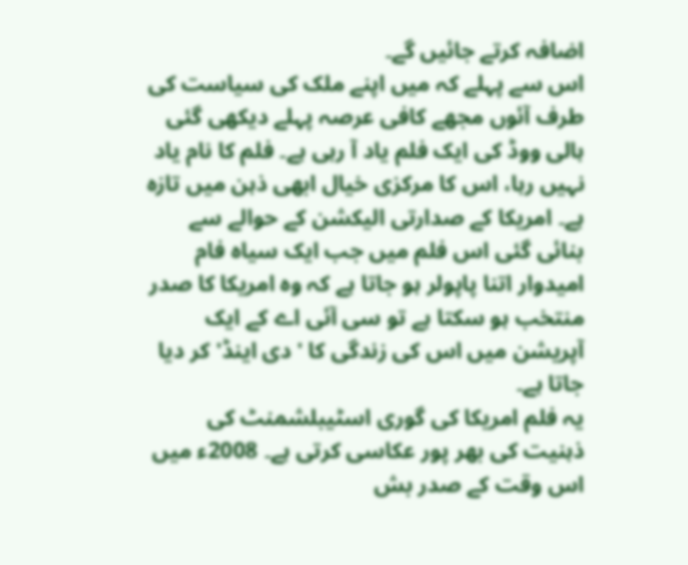اضافہ کرتے جائیں گے۔
اس سے پہلے کہ میں اپنے ملک کی سیاست کی طرف آئوں مجھے کافی عرصہ پہلے دیکھی گئی ہالی ووڈ کی ایک فلم یاد آ رہی ہے۔ فلم کا نام یاد نہیں رہا، اس کا مرکزی خیال ابھی ذہن میں تازہ ہے۔ امریکا کے صدارتی الیکشن کے حوالے سے بنائی گئی اس فلم میں جب ایک سیاہ فام امیدوار اتنا پاپولر ہو جاتا ہے کہ وہ امریکا کا صدر منتخب ہو سکتا ہے تو سی آئی اے کے ایک آپریشن میں اس کی زندگی کا 'دی اینڈ' کر دیا جاتا ہے۔
یہ فلم امریکا کی گوری اسٹیبلشمنٹ کی ذہنیت کی بھر پور عکاسی کرتی ہے۔ 2008ء میں اس وقت کے صدر بش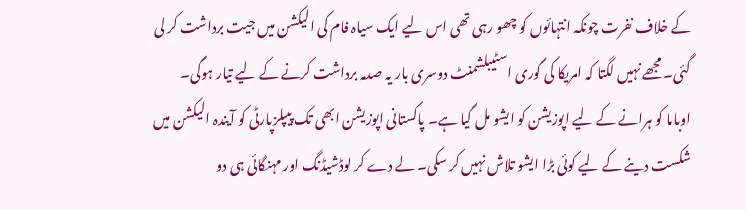کے خلاف نفرت چونکہ انتہائوں کو چھو رہی تھی اس لیے ایک سیاہ فام کی الیکشن میں جیت برداشت کر لی گئی۔ مجھے نہیں لگتا کہ امریکا کی گوری اسٹیبلشمنٹ دوسری بار یہ صدمہ برداشت کرنے کے لیے تیار ہوگی۔
اوباما کو ہرانے کے لیے اپوزیشن کو ایشو مل گیا ہے۔ پاکستانی اپوزیشن ابھی تک پیپلزپارٹی کو آیندہ الیکشن میں شکست دینے کے لیے کوئی بڑا ایشو تلاش نہیں کر سکی۔ لے دے کر لوڈشیڈنگ اور مہنگائی ہی دو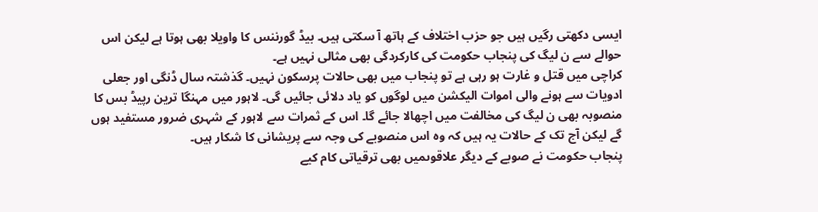ایسی دکھتی رگیں ہیں جو حزب اختلاف کے ہاتھ آ سکتی ہیں۔ بیڈ گورننس کا واویلا بھی ہوتا ہے لیکن اس حوالے سے ن لیگ کی پنجاب حکومت کی کارکردگی بھی مثالی نہیں ہے۔
کراچی میں قتل و غارت ہو رہی ہے تو پنجاب میں بھی حالات پرسکون نہیں۔ گذشتہ سال ڈنگی اور جعلی ادویات سے ہونے والی اموات الیکشن میں لوگوں کو یاد دلائی جائیں گی۔ لاہور میں مہنگا ترین رپیڈ بس کا منصوبہ بھی ن لیگ کی مخالفت میں اچھالا جائے گا۔ اس کے ثمرات سے لاہور کے شہری ضرور مستفید ہوں گے لیکن آج تک کے حالات یہ ہیں کہ وہ اس منصوبے کی وجہ سے پریشانی کا شکار ہیں۔
پنجاب حکومت نے صوبے کے دیگر علاقوںمیں بھی ترقیاتی کام کیے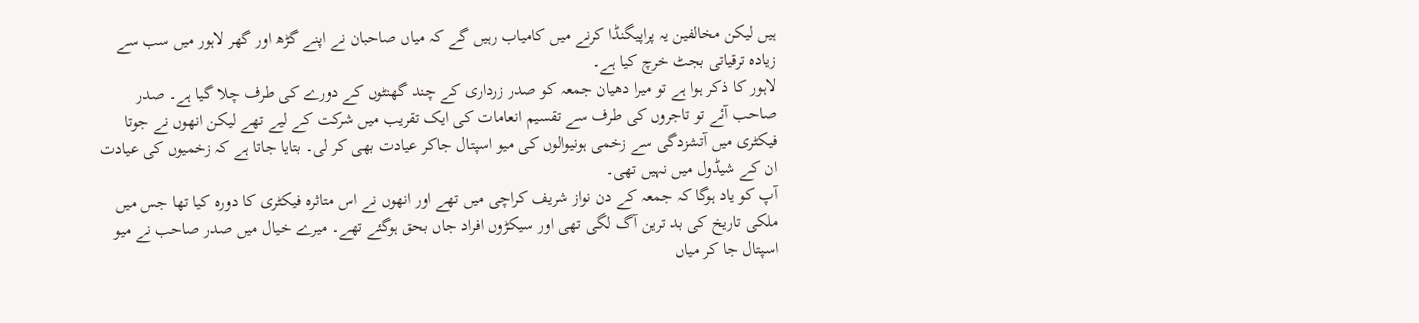ہیں لیکن مخالفین یہ پراپیگنڈا کرنے میں کامیاب رہیں گے کہ میاں صاحبان نے اپنے گڑھ اور گھر لاہور میں سب سے زیادہ ترقیاتی بجٹ خرچ کیا ہے۔
لاہور کا ذکر ہوا ہے تو میرا دھیان جمعہ کو صدر زرداری کے چند گھنٹوں کے دورے کی طرف چلا گیا ہے۔ صدر صاحب آئے تو تاجروں کی طرف سے تقسیم انعامات کی ایک تقریب میں شرکت کے لیے تھے لیکن انھوں نے جوتا فیکٹری میں آتشزدگی سے زخمی ہونیوالوں کی میو اسپتال جاکر عیادت بھی کر لی۔ بتایا جاتا ہے کہ زخمیوں کی عیادت ان کے شیڈول میں نہیں تھی۔
آپ کو یاد ہوگا کہ جمعہ کے دن نواز شریف کراچی میں تھے اور انھوں نے اس متاثرہ فیکٹری کا دورہ کیا تھا جس میں ملکی تاریخ کی بد ترین آگ لگی تھی اور سیکڑوں افراد جاں بحق ہوگئے تھے۔ میرے خیال میں صدر صاحب نے میو اسپتال جا کر میاں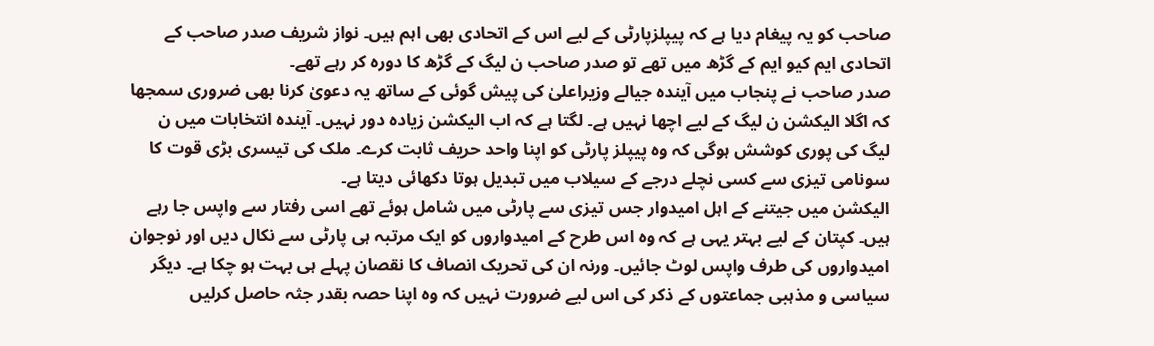صاحب کو یہ پیغام دیا ہے کہ پیپلزپارٹی کے لیے اس کے اتحادی بھی اہم ہیں۔ نواز شریف صدر صاحب کے اتحادی ایم کیو ایم کے گڑھ میں تھے تو صدر صاحب ن لیگ کے گڑھ کا دورہ کر رہے تھے۔
صدر صاحب نے پنجاب میں آیندہ جیالے وزیراعلیٰ کی پیش گوئی کے ساتھ یہ دعویٰ کرنا بھی ضروری سمجھا کہ اگلا الیکشن ن لیگ کے لیے اچھا نہیں ہے۔ لگتا ہے کہ اب الیکشن زیادہ دور نہیں۔ آیندہ انتخابات میں ن لیگ کی پوری کوشش ہوگی کہ وہ پیپلز پارٹی کو اپنا واحد حریف ثابت کرے۔ ملک کی تیسری بڑی قوت کا سونامی تیزی سے کسی نچلے درجے کے سیلاب میں تبدیل ہوتا دکھائی دیتا ہے۔
الیکشن میں جیتنے کے اہل امیدوار جس تیزی سے پارٹی میں شامل ہوئے تھے اسی رفتار سے واپس جا رہے ہیں۔ کپتان کے لیے بہتر یہی ہے کہ وہ اس طرح کے امیدواروں کو ایک مرتبہ ہی پارٹی سے نکال دیں اور نوجوان امیدواروں کی طرف واپس لوٹ جائیں۔ ورنہ ان کی تحریک انصاف کا نقصان پہلے ہی بہت ہو چکا ہے۔ دیگر سیاسی و مذہبی جماعتوں کے ذکر کی اس لیے ضرورت نہیں کہ وہ اپنا حصہ بقدر جثہ حاصل کرلیں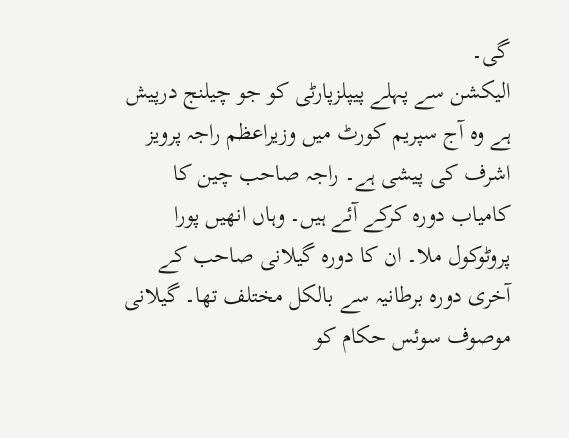گی۔
الیکشن سے پہلے پیپلزپارٹی کو جو چیلنج درپیش ہے وہ آج سپریم کورٹ میں وزیراعظم راجہ پرویز اشرف کی پیشی ہے۔ راجہ صاحب چین کا کامیاب دورہ کرکے آئے ہیں۔ وہاں انھیں پورا پروٹوکول ملا۔ ان کا دورہ گیلانی صاحب کے آخری دورہ برطانیہ سے بالکل مختلف تھا۔ گیلانی موصوف سوئس حکام کو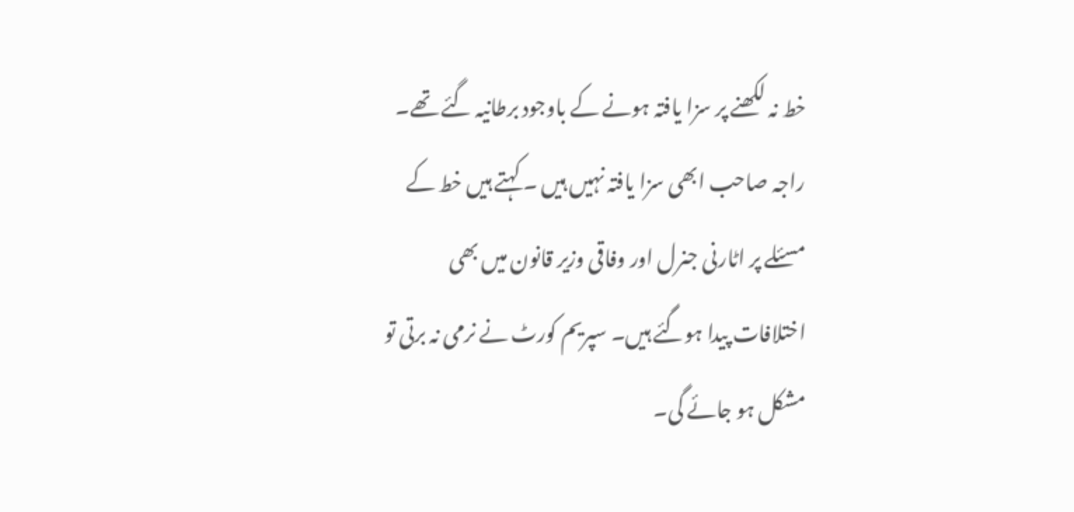خط نہ لکھنے پر سزا یافتہ ہونے کے باوجود برطانیہ گئے تھے۔
راجہ صاحب ابھی سزا یافتہ نہیں ہیں ۔ کہتے ہیں خط کے مسئلے پر اٹارنی جنرل اور وفاقی وزیر قانون میں بھی اختلافات پیدا ہوگئے ہیں۔ سپریم کورٹ نے نرمی نہ برتی تو مشکل ہو جائے گی۔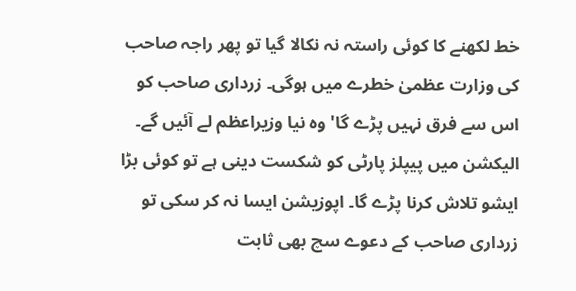خط لکھنے کا کوئی راستہ نہ نکالا گیا تو پھر راجہ صاحب کی وزارت عظمیٰ خطرے میں ہوگی۔ زرداری صاحب کو اس سے فرق نہیں پڑے گا' وہ نیا وزیراعظم لے آئیں گے۔ الیکشن میں پیپلز پارٹی کو شکست دینی ہے تو کوئی بڑا ایشو تلاش کرنا پڑے گا۔ اپوزیشن ایسا نہ کر سکی تو زرداری صاحب کے دعوے سچ بھی ثابت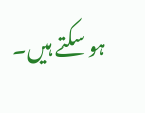ہو سکتے ہیں۔